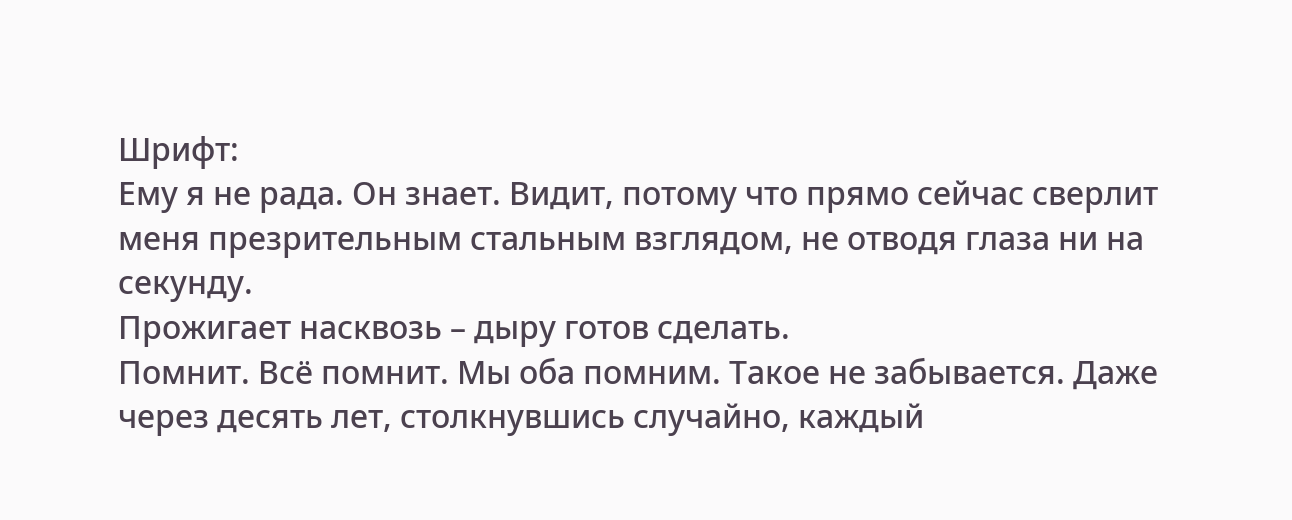Шрифт:
Ему я не рада. Он знает. Видит, потому что прямо сейчас сверлит меня презрительным стальным взглядом, не отводя глаза ни на секунду.
Прожигает насквозь – дыру готов сделать.
Помнит. Всё помнит. Мы оба помним. Такое не забывается. Даже через десять лет, столкнувшись случайно, каждый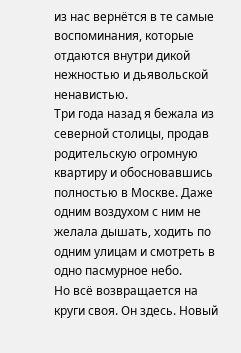из нас вернётся в те самые воспоминания, которые отдаются внутри дикой нежностью и дьявольской ненавистью.
Три года назад я бежала из северной столицы, продав родительскую огромную квартиру и обосновавшись полностью в Москве. Даже одним воздухом с ним не желала дышать, ходить по одним улицам и смотреть в одно пасмурное небо.
Но всё возвращается на круги своя. Он здесь. Новый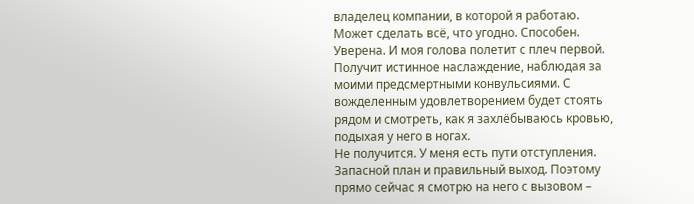владелец компании, в которой я работаю. Может сделать всё, что угодно. Способен. Уверена. И моя голова полетит с плеч первой. Получит истинное наслаждение, наблюдая за моими предсмертными конвульсиями. С вожделенным удовлетворением будет стоять рядом и смотреть, как я захлёбываюсь кровью, подыхая у него в ногах.
Не получится. У меня есть пути отступления. Запасной план и правильный выход. Поэтому прямо сейчас я смотрю на него с вызовом –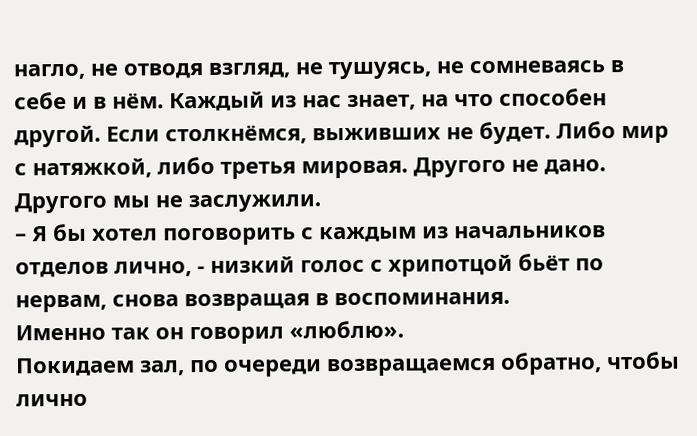нагло, не отводя взгляд, не тушуясь, не сомневаясь в себе и в нём. Каждый из нас знает, на что способен другой. Если столкнёмся, выживших не будет. Либо мир с натяжкой, либо третья мировая. Другого не дано. Другого мы не заслужили.
– Я бы хотел поговорить с каждым из начальников отделов лично, - низкий голос с хрипотцой бьёт по нервам, снова возвращая в воспоминания.
Именно так он говорил «люблю».
Покидаем зал, по очереди возвращаемся обратно, чтобы лично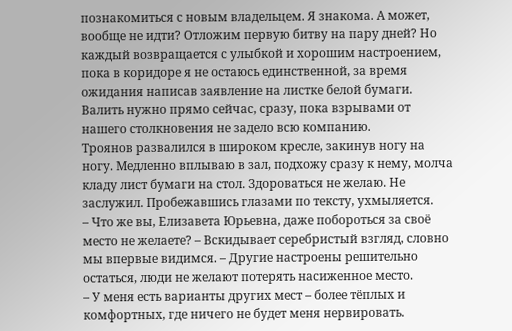познакомиться с новым владельцем. Я знакома. А может, вообще не идти? Отложим первую битву на пару дней? Но каждый возвращается с улыбкой и хорошим настроением, пока в коридоре я не остаюсь единственной, за время ожидания написав заявление на листке белой бумаги. Валить нужно прямо сейчас, сразу, пока взрывами от нашего столкновения не задело всю компанию.
Троянов развалился в широком кресле, закинув ногу на ногу. Медленно вплываю в зал, подхожу сразу к нему, молча кладу лист бумаги на стол. Здороваться не желаю. Не заслужил. Пробежавшись глазами по тексту, ухмыляется.
– Что же вы, Елизавета Юрьевна, даже побороться за своё место не желаете? – Вскидывает серебристый взгляд, словно мы впервые видимся. – Другие настроены решительно остаться, люди не желают потерять насиженное место.
– У меня есть варианты других мест – более тёплых и комфортных, где ничего не будет меня нервировать.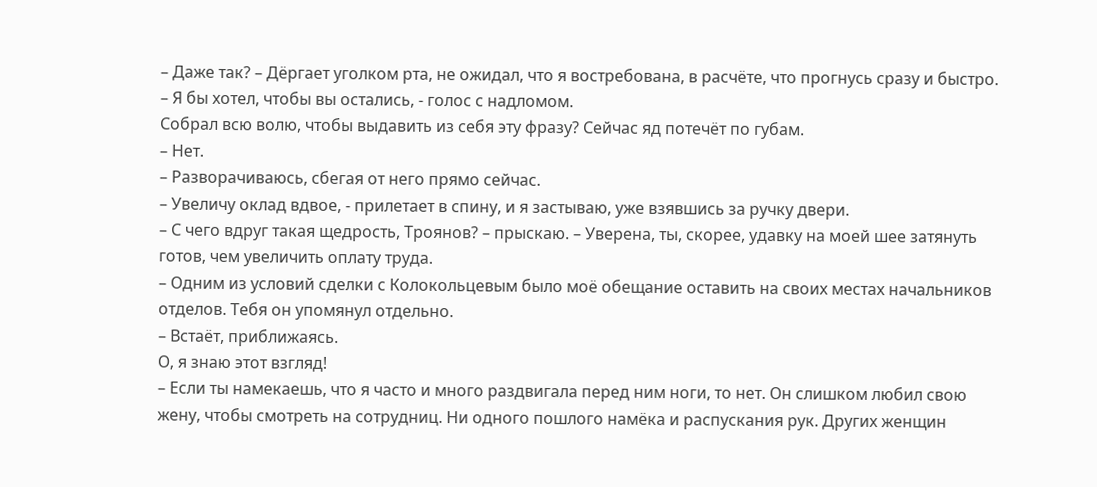– Даже так? – Дёргает уголком рта, не ожидал, что я востребована, в расчёте, что прогнусь сразу и быстро. – Я бы хотел, чтобы вы остались, - голос с надломом.
Собрал всю волю, чтобы выдавить из себя эту фразу? Сейчас яд потечёт по губам.
– Нет.
– Разворачиваюсь, сбегая от него прямо сейчас.
– Увеличу оклад вдвое, - прилетает в спину, и я застываю, уже взявшись за ручку двери.
– С чего вдруг такая щедрость, Троянов? – прыскаю. – Уверена, ты, скорее, удавку на моей шее затянуть готов, чем увеличить оплату труда.
– Одним из условий сделки с Колокольцевым было моё обещание оставить на своих местах начальников отделов. Тебя он упомянул отдельно.
– Встаёт, приближаясь.
О, я знаю этот взгляд!
– Если ты намекаешь, что я часто и много раздвигала перед ним ноги, то нет. Он слишком любил свою жену, чтобы смотреть на сотрудниц. Ни одного пошлого намёка и распускания рук. Других женщин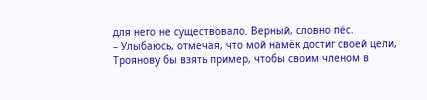для него не существовало. Верный, словно пёс.
– Улыбаюсь, отмечая, что мой намёк достиг своей цели, Троянову бы взять пример, чтобы своим членом в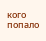кого попало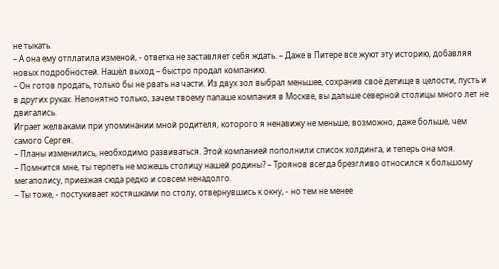не тыкать.
– А она ему отплатила изменой, - ответка не заставляет себя ждать. – Даже в Питере все жуют эту историю, добавляя новых подробностей. Нашёл выход – быстро продал компанию.
– Он готов продать, только бы не рвать на части. Из двух зол выбрал меньшее, сохранив своё детище в целости, пусть и в других руках. Непонятно только, зачем твоему папаше компания в Москве, вы дальше северной столицы много лет не двигались.
Играет желваками при упоминании мной родителя, которого я ненавижу не меньше, возможно, даже больше, чем самого Сергея.
– Планы изменились, необходимо развиваться. Этой компанией пополнили список холдинга, и теперь она моя.
– Помнится мне, ты терпеть не можешь столицу нашей родины? – Троянов всегда брезгливо относился к большому мегаполису, приезжая сюда редко и совсем ненадолго.
– Ты тоже, - постукивает костяшками по столу, отвернувшись к окну, - но тем не менее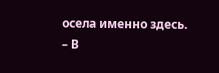осела именно здесь.
– В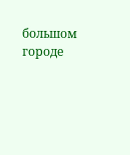большом городе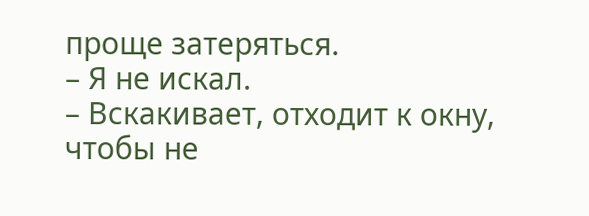проще затеряться.
– Я не искал.
– Вскакивает, отходит к окну, чтобы не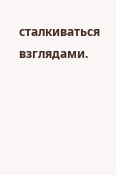сталкиваться взглядами.